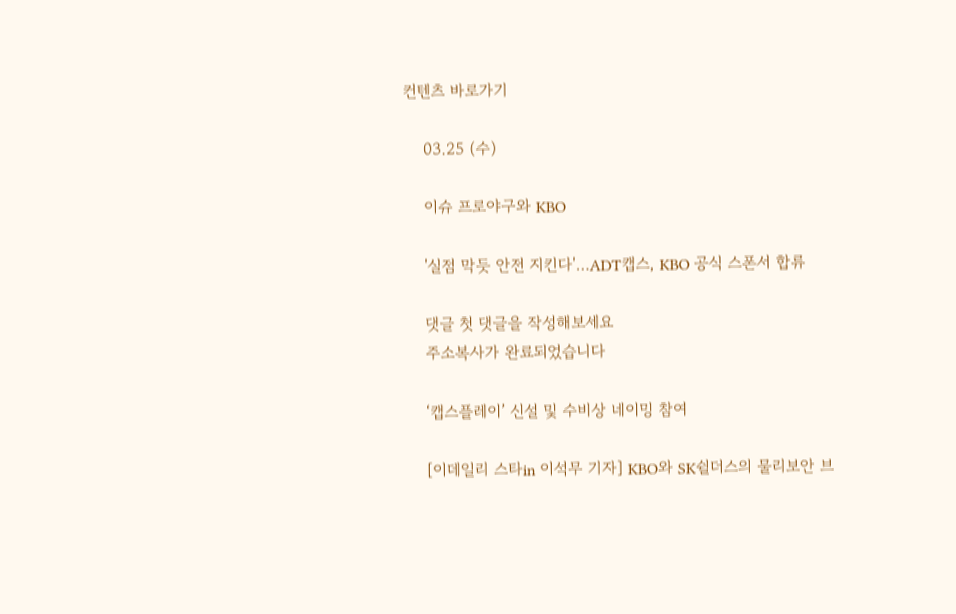컨텐츠 바로가기

    03.25 (수)

    이슈 프로야구와 KBO

    '실점 막듯 안전 지킨다'…ADT캡스, KBO 공식 스폰서 합류

    댓글 첫 댓글을 작성해보세요
    주소복사가 완료되었습니다

    ‘캡스플레이’ 신설 및 수비상 네이밍 참여

    [이데일리 스타in 이석무 기자] KBO와 SK쉴더스의 물리보안 브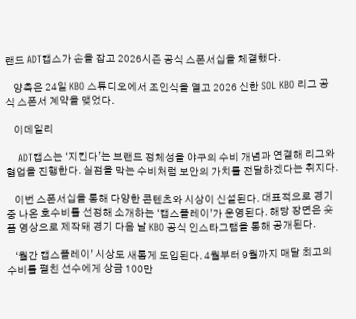랜드 ADT캡스가 손을 잡고 2026시즌 공식 스폰서십을 체결했다.

    양측은 24일 KBO 스튜디오에서 조인식을 열고 2026 신한 SOL KBO 리그 공식 스폰서 계약을 맺었다.

    이데일리

    ADT캡스는 ‘지킨다’는 브랜드 정체성을 야구의 수비 개념과 연결해 리그와 협업을 진행한다. 실점을 막는 수비처럼 보안의 가치를 전달하겠다는 취지다.

    이번 스폰서십을 통해 다양한 콘텐츠와 시상이 신설된다. 대표적으로 경기 중 나온 호수비를 선정해 소개하는 ‘캡스플레이’가 운영된다. 해당 장면은 숏폼 영상으로 제작돼 경기 다음 날 KBO 공식 인스타그램을 통해 공개된다.

    ‘월간 캡스플레이’ 시상도 새롭게 도입된다. 4월부터 9월까지 매달 최고의 수비를 펼친 선수에게 상금 100만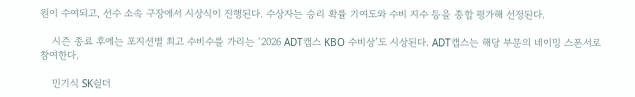원이 수여되고, 선수 소속 구장에서 시상식이 진행된다. 수상자는 승리 확률 기여도와 수비 지수 등을 종합 평가해 선정된다.

    시즌 종료 후에는 포지션별 최고 수비수를 가리는 ‘2026 ADT캡스 KBO 수비상’도 시상된다. ADT캡스는 해당 부문의 네이밍 스폰서로 참여한다.

    민기식 SK쉴더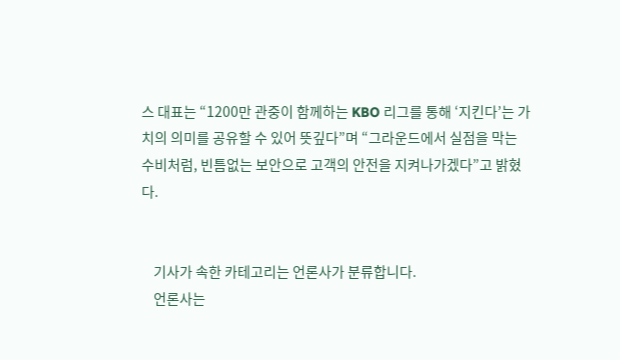스 대표는 “1200만 관중이 함께하는 KBO 리그를 통해 ‘지킨다’는 가치의 의미를 공유할 수 있어 뜻깊다”며 “그라운드에서 실점을 막는 수비처럼, 빈틈없는 보안으로 고객의 안전을 지켜나가겠다”고 밝혔다.


    기사가 속한 카테고리는 언론사가 분류합니다.
    언론사는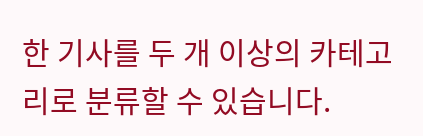한 기사를 두 개 이상의 카테고리로 분류할 수 있습니다.